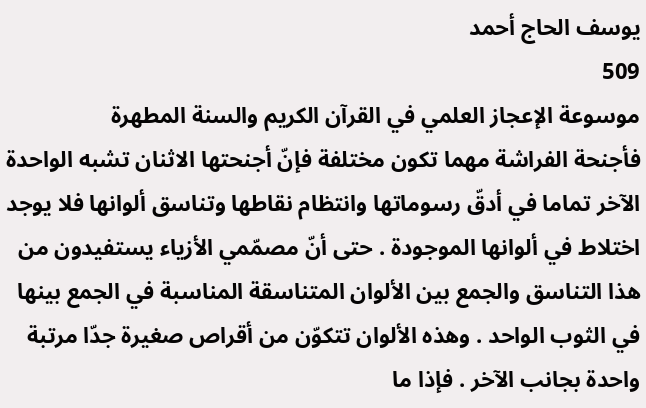يوسف الحاج أحمد
509
موسوعة الإعجاز العلمي في القرآن الكريم والسنة المطهرة
فأجنحة الفراشة مهما تكون مختلفة فإنّ أجنحتها الاثنان تشبه الواحدة الآخر تماما في أدقّ رسوماتها وانتظام نقاطها وتناسق ألوانها فلا يوجد اختلاط في ألوانها الموجودة . حتى أنّ مصمّمي الأزياء يستفيدون من هذا التناسق والجمع بين الألوان المتناسقة المناسبة في الجمع بينها في الثوب الواحد . وهذه الألوان تتكوّن من أقراص صغيرة جدّا مرتبة واحدة بجانب الآخر . فإذا ما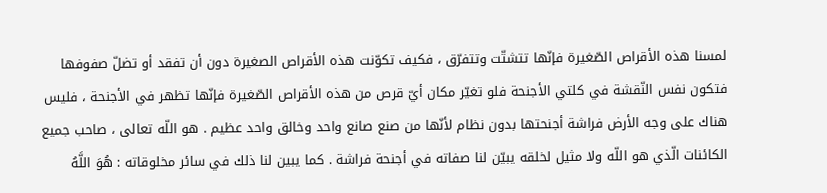لمسنا هذه الأقراص الصّغيرة فإنّها تتشتّت وتتفرّق ، فكيف تكوّنت هذه الأقراص الصغيرة دون أن تفقد أو تضلّ صفوفها فتكون نفس النّقشة في كلتي الأجنحة فلو تغيّر مكان أيّ قرص من هذه الأقراص الصّغيرة فإنّها تظهر في الأجنحة ، فليس هناك على وجه الأرض فراشة أجنحتها بدون نظام لأنّها من صنع صانع واحد وخالق واحد عظيم . هو اللّه تعالى ، صاحب جميع الكائنات الّذي هو اللّه ولا مثيل لخلقه يبيّن لنا صفاته في أجنحة فراشة . كما يبين لنا ذلك في سائر مخلوقاته : هُوَ اللَّهُ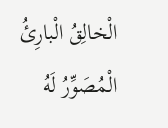الْخالِقُ الْبارِئُ الْمُصَوِّرُ لَهُ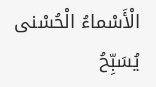الْأَسْماءُ الْحُسْنى يُسَبِّحُ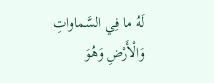لَهُ ما فِي السَّماواتِ وَالْأَرْضِ وَهُوَ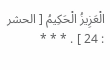الْعَزِيزُ الْحَكِيمُ [ الحشر : 24 ] . * * *